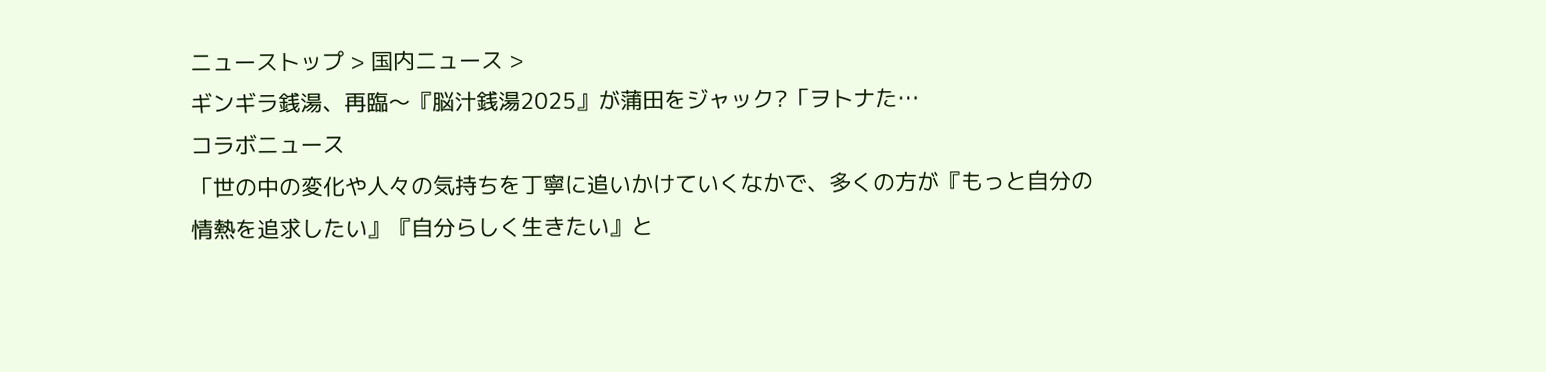ニューストップ > 国内ニュース >
ギンギラ銭湯、再臨〜『脳汁銭湯2025』が蒲田をジャック?「ヲトナた…
コラボニュース
「世の中の変化や人々の気持ちを丁寧に追いかけていくなかで、多くの方が『もっと自分の情熱を追求したい』『自分らしく生きたい』と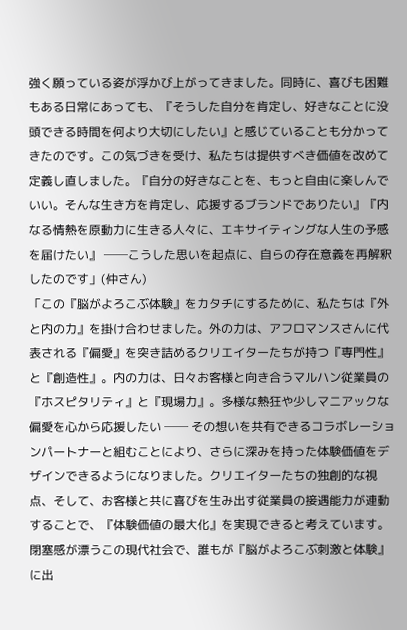強く願っている姿が浮かび上がってきました。同時に、喜びも困難もある日常にあっても、『そうした自分を肯定し、好きなことに没頭できる時間を何より大切にしたい』と感じていることも分かってきたのです。この気づきを受け、私たちは提供すべき価値を改めて定義し直しました。『自分の好きなことを、もっと自由に楽しんでいい。そんな生き方を肯定し、応援するブランドでありたい』『内なる情熱を原動力に生きる人々に、エキサイティングな人生の予感を届けたい』 ──こうした思いを起点に、自らの存在意義を再解釈したのです」(仲さん)
「この『脳がよろこぶ体験』をカタチにするために、私たちは『外と内の力』を掛け合わせました。外の力は、アフロマンスさんに代表される『偏愛』を突き詰めるクリエイターたちが持つ『専門性』と『創造性』。内の力は、日々お客様と向き合うマルハン従業員の『ホスピタリティ』と『現場力』。多様な熱狂や少しマニアックな偏愛を心から応援したい ── その想いを共有できるコラボレーションパートナーと組むことにより、さらに深みを持った体験価値をデザインできるようになりました。クリエイターたちの独創的な視点、そして、お客様と共に喜びを生み出す従業員の接遇能力が連動することで、『体験価値の最大化』を実現できると考えています。閉塞感が漂うこの現代社会で、誰もが『脳がよろこぶ刺激と体験』に出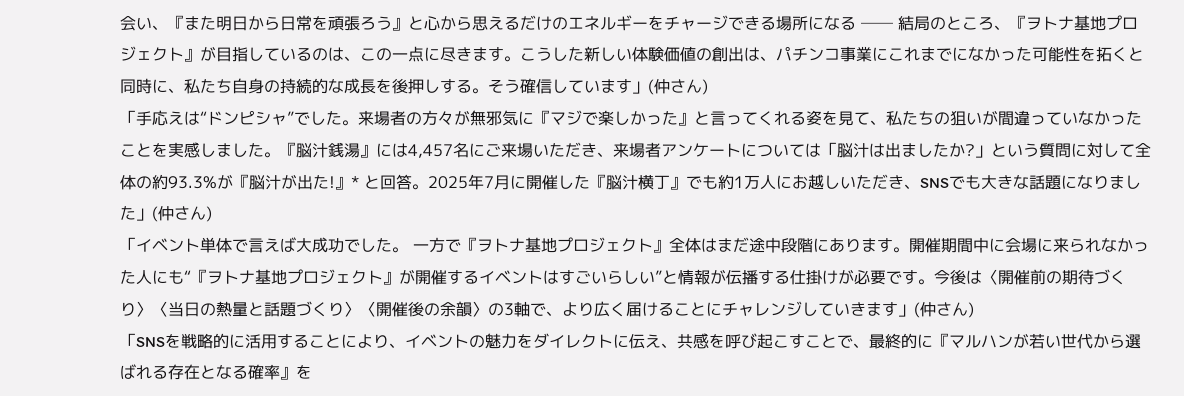会い、『また明日から日常を頑張ろう』と心から思えるだけのエネルギーをチャージできる場所になる ── 結局のところ、『ヲトナ基地プロジェクト』が目指しているのは、この一点に尽きます。こうした新しい体験価値の創出は、パチンコ事業にこれまでになかった可能性を拓くと同時に、私たち自身の持続的な成長を後押しする。そう確信しています」(仲さん)
「手応えは“ドンピシャ”でした。来場者の方々が無邪気に『マジで楽しかった』と言ってくれる姿を見て、私たちの狙いが間違っていなかったことを実感しました。『脳汁銭湯』には4,457名にご来場いただき、来場者アンケートについては「脳汁は出ましたか?」という質問に対して全体の約93.3%が『脳汁が出た!』* と回答。2025年7月に開催した『脳汁横丁』でも約1万人にお越しいただき、SNSでも大きな話題になりました」(仲さん)
「イベント単体で言えば大成功でした。 一方で『ヲトナ基地プロジェクト』全体はまだ途中段階にあります。開催期間中に会場に来られなかった人にも“『ヲトナ基地プロジェクト』が開催するイベントはすごいらしい”と情報が伝播する仕掛けが必要です。今後は〈開催前の期待づくり〉〈当日の熱量と話題づくり〉〈開催後の余韻〉の3軸で、より広く届けることにチャレンジしていきます」(仲さん)
「SNSを戦略的に活用することにより、イベントの魅力をダイレクトに伝え、共感を呼び起こすことで、最終的に『マルハンが若い世代から選ばれる存在となる確率』を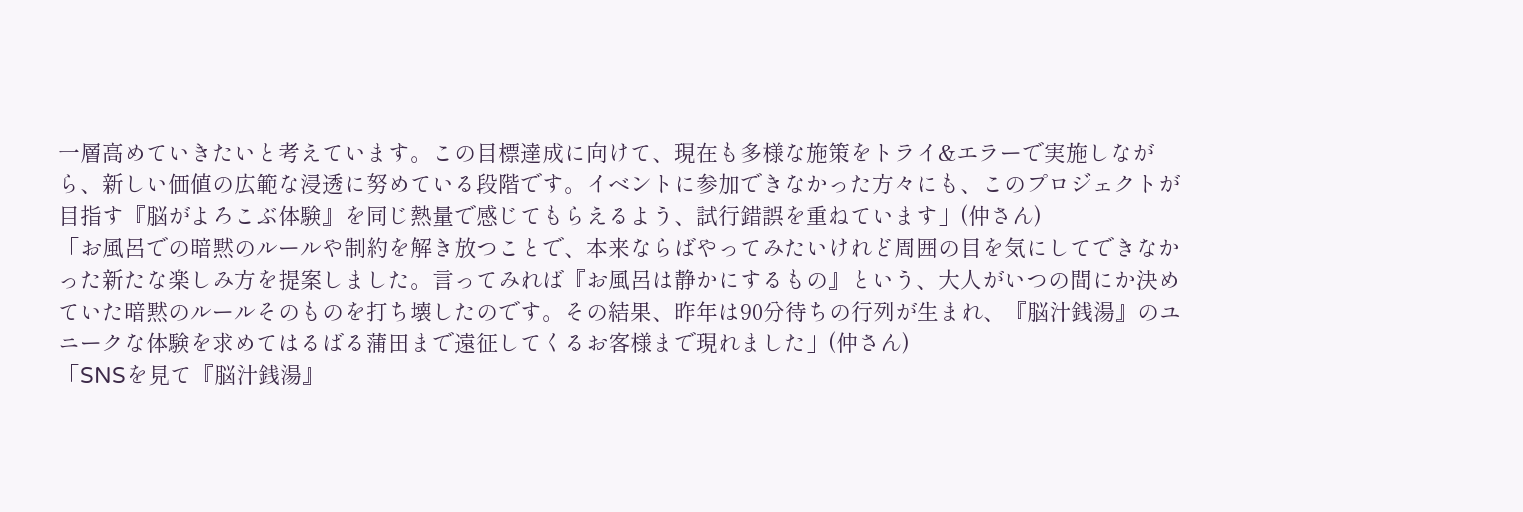一層高めていきたいと考えています。この目標達成に向けて、現在も多様な施策をトライ&エラーで実施しながら、新しい価値の広範な浸透に努めている段階です。イベントに参加できなかった方々にも、このプロジェクトが目指す『脳がよろこぶ体験』を同じ熱量で感じてもらえるよう、試行錯誤を重ねています」(仲さん)
「お風呂での暗黙のルールや制約を解き放つことで、本来ならばやってみたいけれど周囲の目を気にしてできなかった新たな楽しみ方を提案しました。言ってみれば『お風呂は静かにするもの』という、大人がいつの間にか決めていた暗黙のルールそのものを打ち壊したのです。その結果、昨年は90分待ちの行列が生まれ、『脳汁銭湯』のユニークな体験を求めてはるばる蒲田まで遠征してくるお客様まで現れました」(仲さん)
「SNSを見て『脳汁銭湯』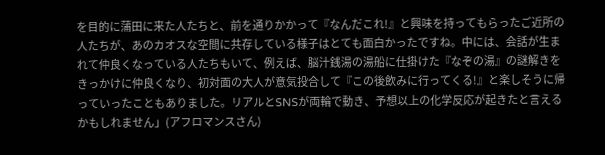を目的に蒲田に来た人たちと、前を通りかかって『なんだこれ!』と興味を持ってもらったご近所の人たちが、あのカオスな空間に共存している様子はとても面白かったですね。中には、会話が生まれて仲良くなっている人たちもいて、例えば、脳汁銭湯の湯船に仕掛けた『なぞの湯』の謎解きをきっかけに仲良くなり、初対面の大人が意気投合して『この後飲みに行ってくる!』と楽しそうに帰っていったこともありました。リアルとSNSが両輪で動き、予想以上の化学反応が起きたと言えるかもしれません」(アフロマンスさん)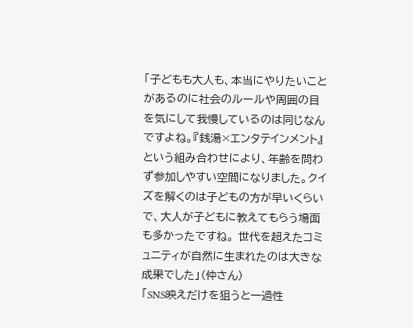「子どもも大人も、本当にやりたいことがあるのに社会のルールや周囲の目を気にして我慢しているのは同じなんですよね。『銭湯×エンタテインメント』という組み合わせにより、年齢を問わず参加しやすい空間になりました。クイズを解くのは子どもの方が早いくらいで、大人が子どもに教えてもらう場面も多かったですね。 世代を超えたコミュニティが自然に生まれたのは大きな成果でした」(仲さん)
「SNS映えだけを狙うと一過性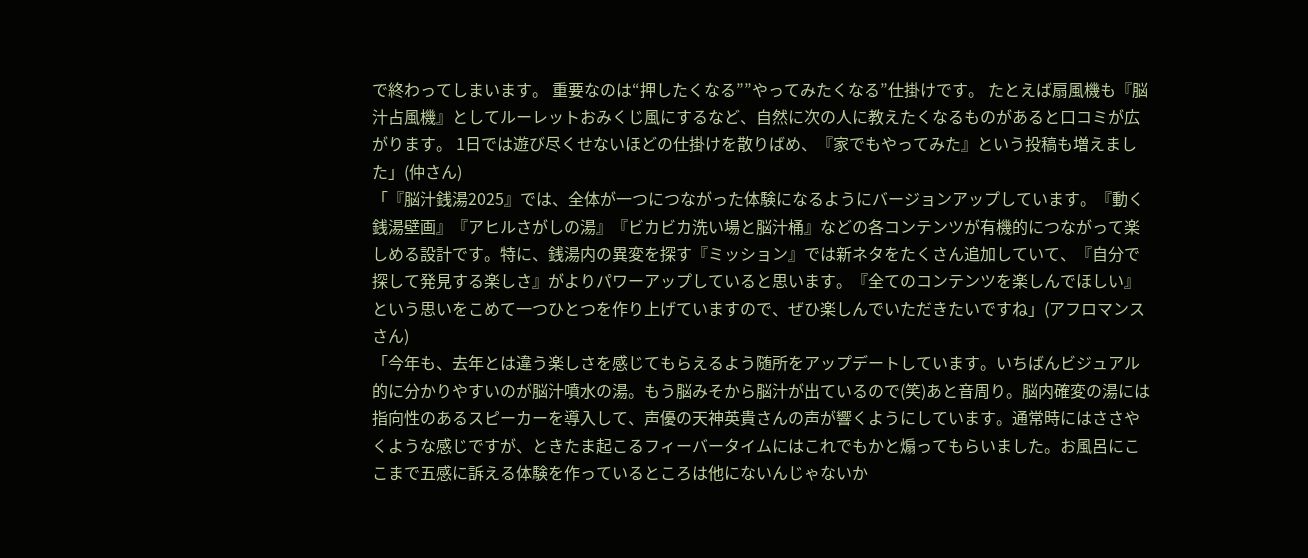で終わってしまいます。 重要なのは“押したくなる””やってみたくなる”仕掛けです。 たとえば扇風機も『脳汁占風機』としてルーレットおみくじ風にするなど、自然に次の人に教えたくなるものがあると口コミが広がります。 1日では遊び尽くせないほどの仕掛けを散りばめ、『家でもやってみた』という投稿も増えました」(仲さん)
「『脳汁銭湯2025』では、全体が一つにつながった体験になるようにバージョンアップしています。『動く銭湯壁画』『アヒルさがしの湯』『ビカビカ洗い場と脳汁桶』などの各コンテンツが有機的につながって楽しめる設計です。特に、銭湯内の異変を探す『ミッション』では新ネタをたくさん追加していて、『自分で探して発見する楽しさ』がよりパワーアップしていると思います。『全てのコンテンツを楽しんでほしい』という思いをこめて一つひとつを作り上げていますので、ぜひ楽しんでいただきたいですね」(アフロマンスさん)
「今年も、去年とは違う楽しさを感じてもらえるよう随所をアップデートしています。いちばんビジュアル的に分かりやすいのが脳汁噴水の湯。もう脳みそから脳汁が出ているので(笑)あと音周り。脳内確変の湯には指向性のあるスピーカーを導入して、声優の天神英貴さんの声が響くようにしています。通常時にはささやくような感じですが、ときたま起こるフィーバータイムにはこれでもかと煽ってもらいました。お風呂にここまで五感に訴える体験を作っているところは他にないんじゃないか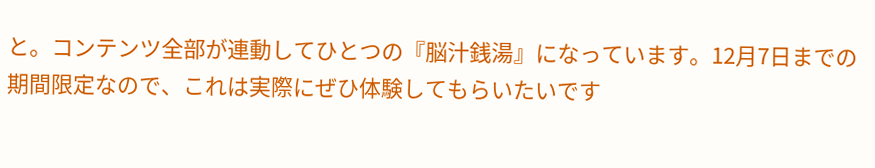と。コンテンツ全部が連動してひとつの『脳汁銭湯』になっています。12月7日までの期間限定なので、これは実際にぜひ体験してもらいたいです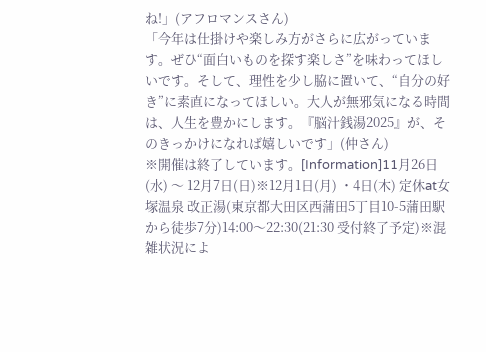ね!」(アフロマンスさん)
「今年は仕掛けや楽しみ方がさらに広がっています。ぜひ“面白いものを探す楽しさ”を味わってほしいです。そして、理性を少し脇に置いて、“自分の好き”に素直になってほしい。大人が無邪気になる時間は、人生を豊かにします。『脳汁銭湯2025』が、そのきっかけになれば嬉しいです」(仲さん)
※開催は終了しています。[Information]11月26日(水) 〜 12月7日(日)※12月1日(月) ・4日(木) 定休at女塚温泉 改正湯(東京都大田区西蒲田5丁目10-5蒲田駅から徒歩7分)14:00〜22:30(21:30 受付終了予定)※混雑状況によ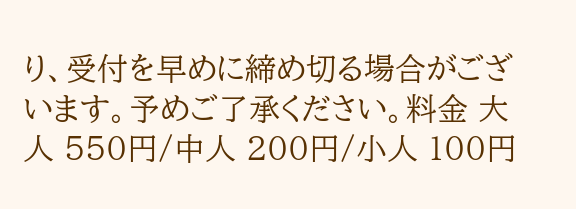り、受付を早めに締め切る場合がございます。予めご了承ください。料金 大人 550円/中人 200円/小人 100円